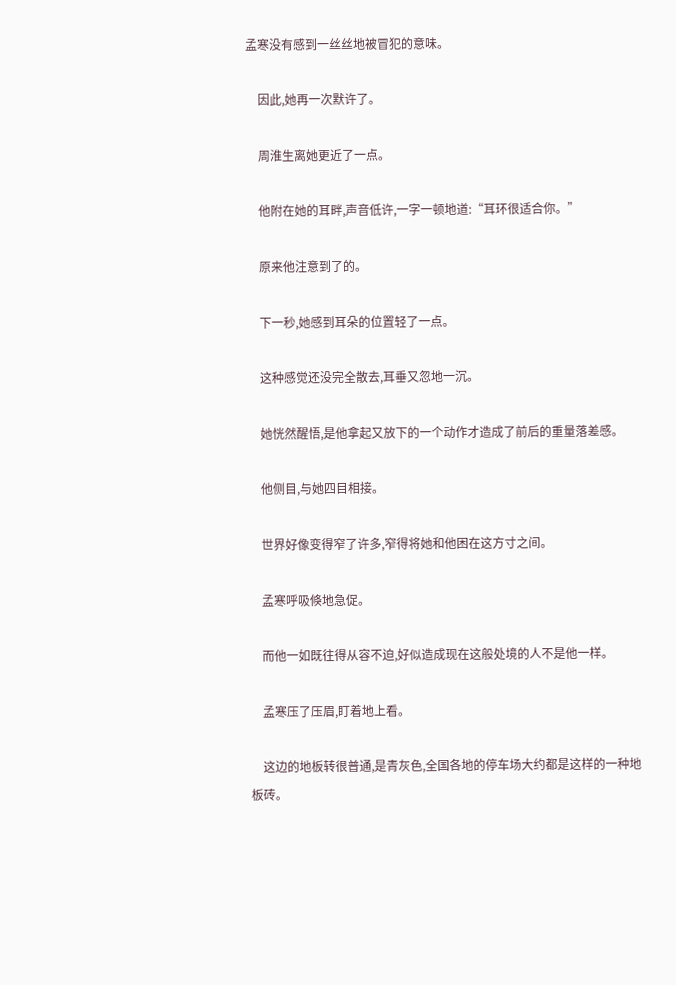孟寒没有感到一丝丝地被冒犯的意味。

    因此,她再一次默许了。

    周淮生离她更近了一点。

    他附在她的耳畔,声音低许,一字一顿地道:“耳环很适合你。”

    原来他注意到了的。

    下一秒,她感到耳朵的位置轻了一点。

    这种感觉还没完全散去,耳垂又忽地一沉。

    她恍然醒悟,是他拿起又放下的一个动作才造成了前后的重量落差感。

    他侧目,与她四目相接。

    世界好像变得窄了许多,窄得将她和他困在这方寸之间。

    孟寒呼吸倏地急促。

    而他一如既往得从容不迫,好似造成现在这般处境的人不是他一样。

    孟寒压了压眉,盯着地上看。

    这边的地板转很普通,是青灰色,全国各地的停车场大约都是这样的一种地板砖。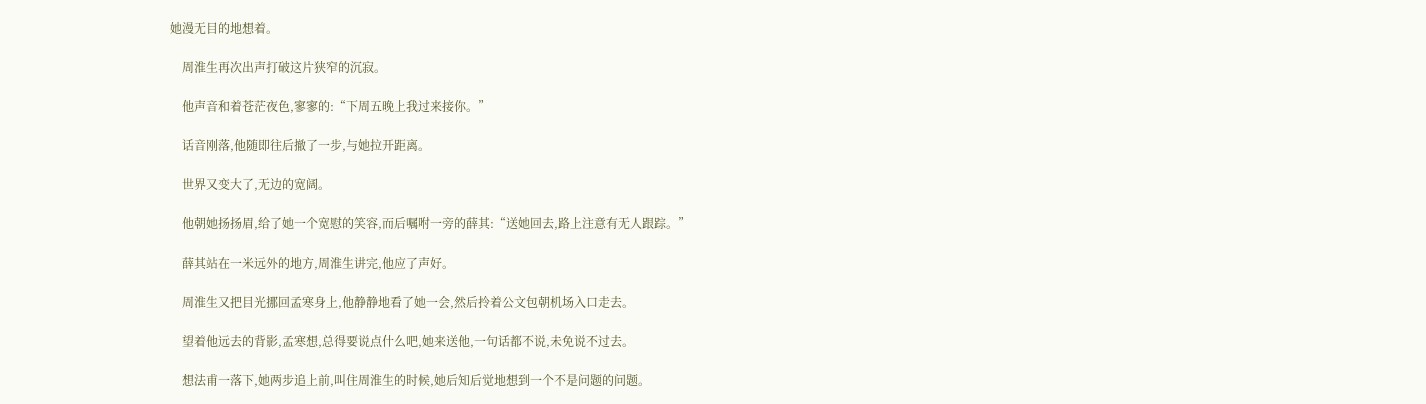她漫无目的地想着。

    周淮生再次出声打破这片狭窄的沉寂。

    他声音和着苍茫夜色,寥寥的:“下周五晚上我过来接你。”

    话音刚落,他随即往后撤了一步,与她拉开距离。

    世界又变大了,无边的宽阔。

    他朝她扬扬眉,给了她一个宽慰的笑容,而后嘱咐一旁的薛其:“送她回去,路上注意有无人跟踪。”

    薛其站在一米远外的地方,周淮生讲完,他应了声好。

    周淮生又把目光挪回孟寒身上,他静静地看了她一会,然后拎着公文包朝机场入口走去。

    望着他远去的背影,孟寒想,总得要说点什么吧,她来送他,一句话都不说,未免说不过去。

    想法甫一落下,她两步追上前,叫住周淮生的时候,她后知后觉地想到一个不是问题的问题。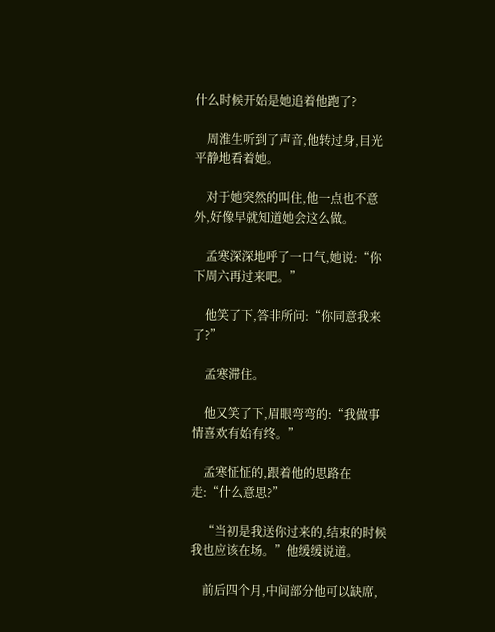什么时候开始是她追着他跑了?

    周淮生听到了声音,他转过身,目光平静地看着她。

    对于她突然的叫住,他一点也不意外,好像早就知道她会这么做。

    孟寒深深地呼了一口气,她说:“你下周六再过来吧。”

    他笑了下,答非所问:“你同意我来了?”

    孟寒滞住。

    他又笑了下,眉眼弯弯的:“我做事情喜欢有始有终。”

    孟寒怔怔的,跟着他的思路在走:“什么意思?”

    “当初是我送你过来的,结束的时候我也应该在场。”他缓缓说道。

    前后四个月,中间部分他可以缺席,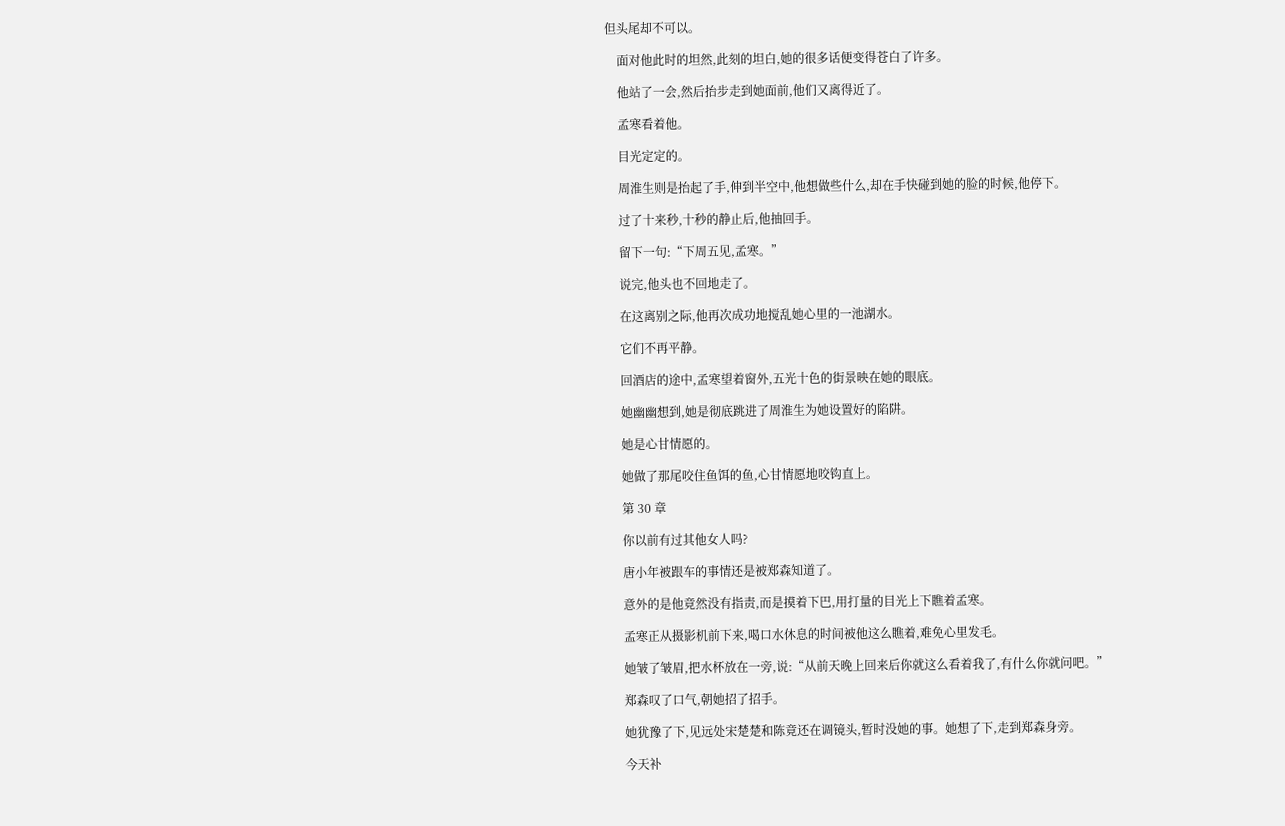但头尾却不可以。

    面对他此时的坦然,此刻的坦白,她的很多话便变得苍白了许多。

    他站了一会,然后抬步走到她面前,他们又离得近了。

    孟寒看着他。

    目光定定的。

    周淮生则是抬起了手,伸到半空中,他想做些什么,却在手快碰到她的脸的时候,他停下。

    过了十来秒,十秒的静止后,他抽回手。

    留下一句:“下周五见,孟寒。”

    说完,他头也不回地走了。

    在这离别之际,他再次成功地搅乱她心里的一池湖水。

    它们不再平静。

    回酒店的途中,孟寒望着窗外,五光十色的街景映在她的眼底。

    她幽幽想到,她是彻底跳进了周淮生为她设置好的陷阱。

    她是心甘情愿的。

    她做了那尾咬住鱼饵的鱼,心甘情愿地咬钩直上。

    第 30 章

    你以前有过其他女人吗?

    唐小年被跟车的事情还是被郑森知道了。

    意外的是他竟然没有指责,而是摸着下巴,用打量的目光上下瞧着孟寒。

    孟寒正从摄影机前下来,喝口水休息的时间被他这么瞧着,难免心里发毛。

    她皱了皱眉,把水杯放在一旁,说:“从前天晚上回来后你就这么看着我了,有什么你就问吧。”

    郑森叹了口气,朝她招了招手。

    她犹豫了下,见远处宋楚楚和陈竟还在调镜头,暂时没她的事。她想了下,走到郑森身旁。

    今天补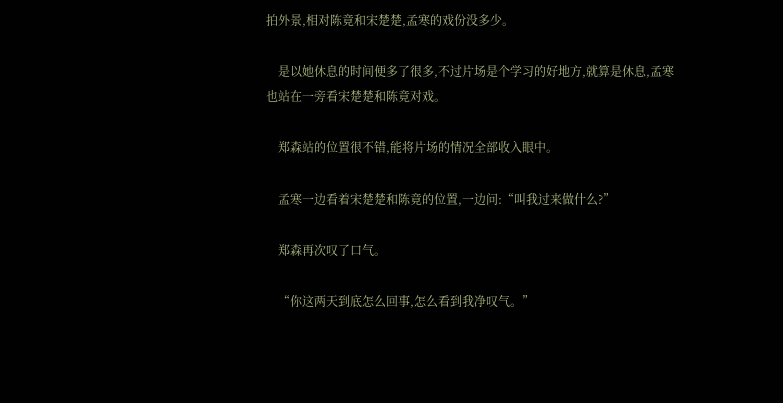拍外景,相对陈竟和宋楚楚,孟寒的戏份没多少。

    是以她休息的时间便多了很多,不过片场是个学习的好地方,就算是休息,孟寒也站在一旁看宋楚楚和陈竟对戏。

    郑森站的位置很不错,能将片场的情况全部收入眼中。

    孟寒一边看着宋楚楚和陈竟的位置,一边问:“叫我过来做什么?”

    郑森再次叹了口气。

    “你这两天到底怎么回事,怎么看到我净叹气。”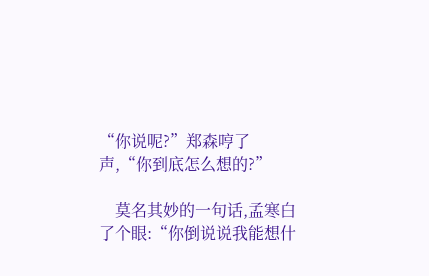“你说呢?”郑森哼了声,“你到底怎么想的?”

    莫名其妙的一句话,孟寒白了个眼:“你倒说说我能想什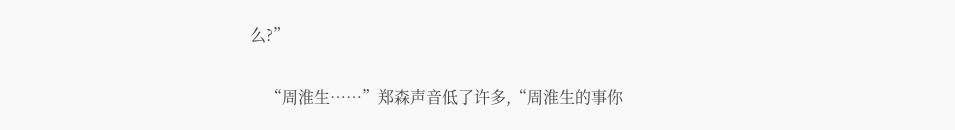么?”

    “周淮生……”郑森声音低了许多,“周淮生的事你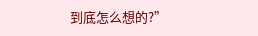到底怎么想的?”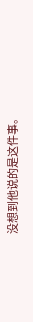没想到他说的是这件事。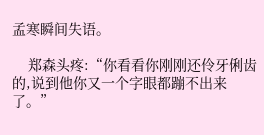孟寒瞬间失语。

    郑森头疼:“你看看你刚刚还伶牙俐齿的,说到他你又一个字眼都蹦不出来了。”